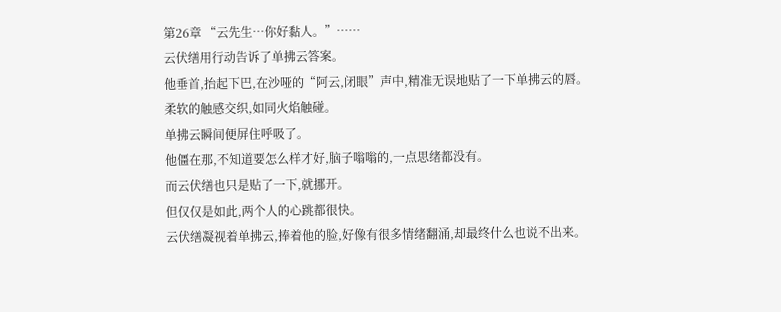第26章 “云先生…你好黏人。”……
云伏缮用行动告诉了单拂云答案。
他垂首,抬起下巴,在沙哑的“阿云,闭眼”声中,精准无误地贴了一下单拂云的唇。
柔软的触感交织,如同火焰触碰。
单拂云瞬间便屏住呼吸了。
他僵在那,不知道要怎么样才好,脑子嗡嗡的,一点思绪都没有。
而云伏缮也只是贴了一下,就挪开。
但仅仅是如此,两个人的心跳都很快。
云伏缮凝视着单拂云,捧着他的脸,好像有很多情绪翻涌,却最终什么也说不出来。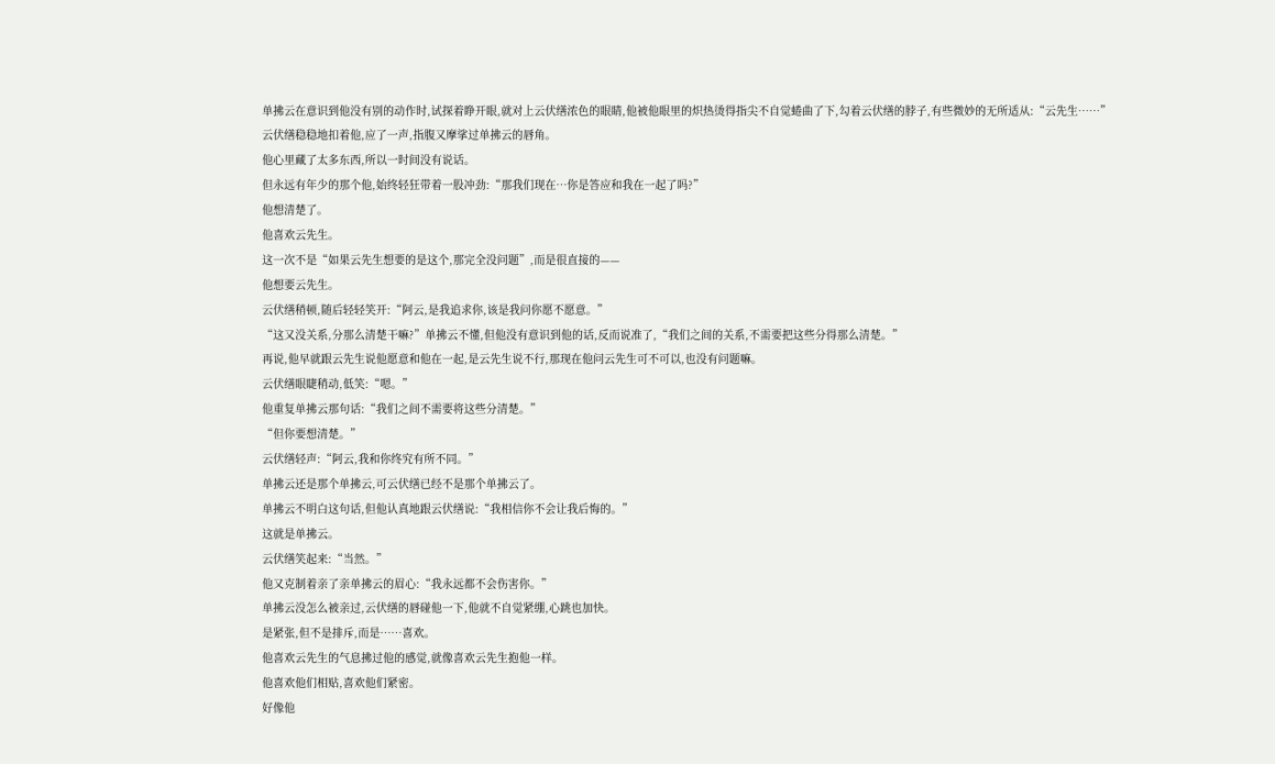单拂云在意识到他没有别的动作时,试探着睁开眼,就对上云伏缮浓色的眼睛,他被他眼里的炽热烫得指尖不自觉蜷曲了下,勾着云伏缮的脖子,有些微妙的无所适从:“云先生……”
云伏缮稳稳地扣着他,应了一声,指腹又摩挲过单拂云的唇角。
他心里藏了太多东西,所以一时间没有说话。
但永远有年少的那个他,始终轻狂带着一股冲劲:“那我们现在…你是答应和我在一起了吗?”
他想清楚了。
他喜欢云先生。
这一次不是“如果云先生想要的是这个,那完全没问题”,而是很直接的——
他想要云先生。
云伏缮稍顿,随后轻轻笑开:“阿云,是我追求你,该是我问你愿不愿意。”
“这又没关系,分那么清楚干嘛?”单拂云不懂,但他没有意识到他的话,反而说准了,“我们之间的关系,不需要把这些分得那么清楚。”
再说,他早就跟云先生说他愿意和他在一起,是云先生说不行,那现在他问云先生可不可以,也没有问题嘛。
云伏缮眼睫稍动,低笑:“嗯。”
他重复单拂云那句话:“我们之间不需要将这些分清楚。”
“但你要想清楚。”
云伏缮轻声:“阿云,我和你终究有所不同。”
单拂云还是那个单拂云,可云伏缮已经不是那个单拂云了。
单拂云不明白这句话,但他认真地跟云伏缮说:“我相信你不会让我后悔的。”
这就是单拂云。
云伏缮笑起来:“当然。”
他又克制着亲了亲单拂云的眉心:“我永远都不会伤害你。”
单拂云没怎么被亲过,云伏缮的唇碰他一下,他就不自觉紧绷,心跳也加快。
是紧张,但不是排斥,而是……喜欢。
他喜欢云先生的气息拂过他的感觉,就像喜欢云先生抱他一样。
他喜欢他们相贴,喜欢他们紧密。
好像他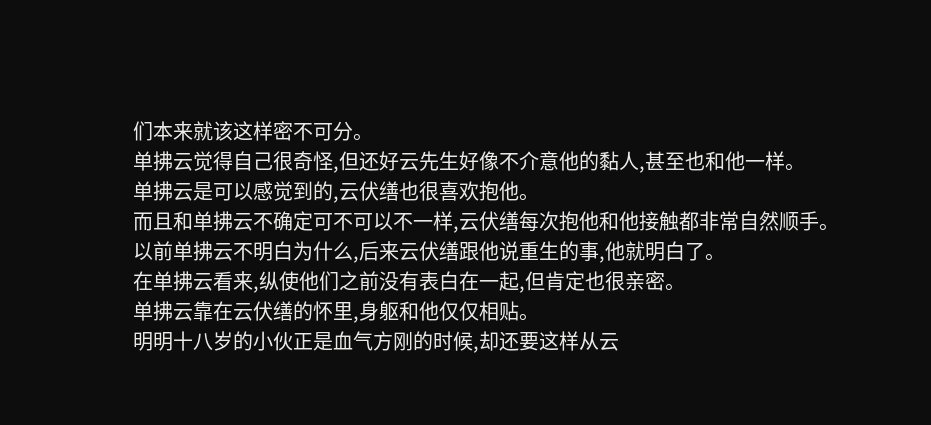们本来就该这样密不可分。
单拂云觉得自己很奇怪,但还好云先生好像不介意他的黏人,甚至也和他一样。
单拂云是可以感觉到的,云伏缮也很喜欢抱他。
而且和单拂云不确定可不可以不一样,云伏缮每次抱他和他接触都非常自然顺手。
以前单拂云不明白为什么,后来云伏缮跟他说重生的事,他就明白了。
在单拂云看来,纵使他们之前没有表白在一起,但肯定也很亲密。
单拂云靠在云伏缮的怀里,身躯和他仅仅相贴。
明明十八岁的小伙正是血气方刚的时候,却还要这样从云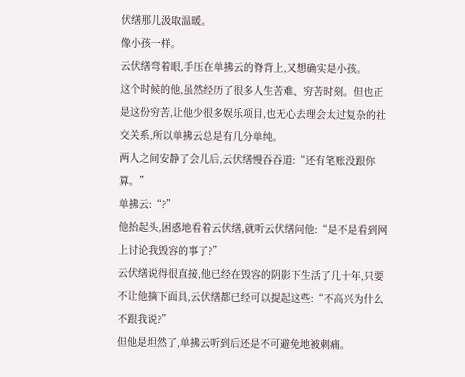伏缮那儿汲取温暖。
像小孩一样。
云伏缮弯着眼,手压在单拂云的脊背上,又想确实是小孩。
这个时候的他,虽然经历了很多人生苦难、穷苦时刻。但也正是这份穷苦,让他少很多娱乐项目,也无心去理会太过复杂的社交关系,所以单拂云总是有几分单纯。
两人之间安静了会儿后,云伏缮慢吞吞道:“还有笔账没跟你算。”
单拂云:“?”
他抬起头,困惑地看着云伏缮,就听云伏缮问他:“是不是看到网上讨论我毁容的事了?”
云伏缮说得很直接,他已经在毁容的阴影下生活了几十年,只要不让他摘下面具,云伏缮都已经可以提起这些:“不高兴为什么不跟我说?”
但他是坦然了,单拂云听到后还是不可避免地被刺痛。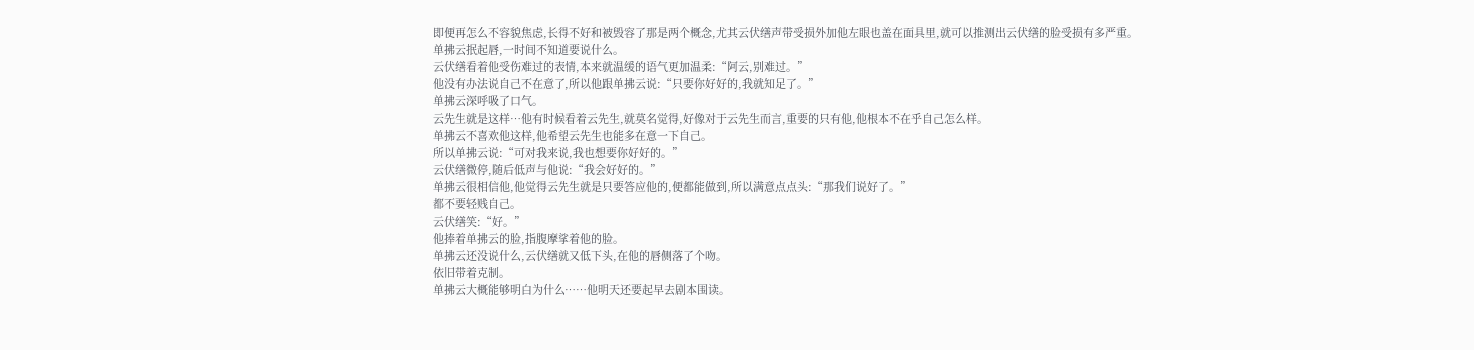即便再怎么不容貌焦虑,长得不好和被毁容了那是两个概念,尤其云伏缮声带受损外加他左眼也盖在面具里,就可以推测出云伏缮的脸受损有多严重。
单拂云抿起唇,一时间不知道要说什么。
云伏缮看着他受伤难过的表情,本来就温缓的语气更加温柔:“阿云,别难过。”
他没有办法说自己不在意了,所以他跟单拂云说:“只要你好好的,我就知足了。”
单拂云深呼吸了口气。
云先生就是这样…他有时候看着云先生,就莫名觉得,好像对于云先生而言,重要的只有他,他根本不在乎自己怎么样。
单拂云不喜欢他这样,他希望云先生也能多在意一下自己。
所以单拂云说:“可对我来说,我也想要你好好的。”
云伏缮微停,随后低声与他说:“我会好好的。”
单拂云很相信他,他觉得云先生就是只要答应他的,便都能做到,所以满意点点头:“那我们说好了。”
都不要轻贱自己。
云伏缮笑:“好。”
他捧着单拂云的脸,指腹摩挲着他的脸。
单拂云还没说什么,云伏缮就又低下头,在他的唇侧落了个吻。
依旧带着克制。
单拂云大概能够明白为什么……他明天还要起早去剧本围读。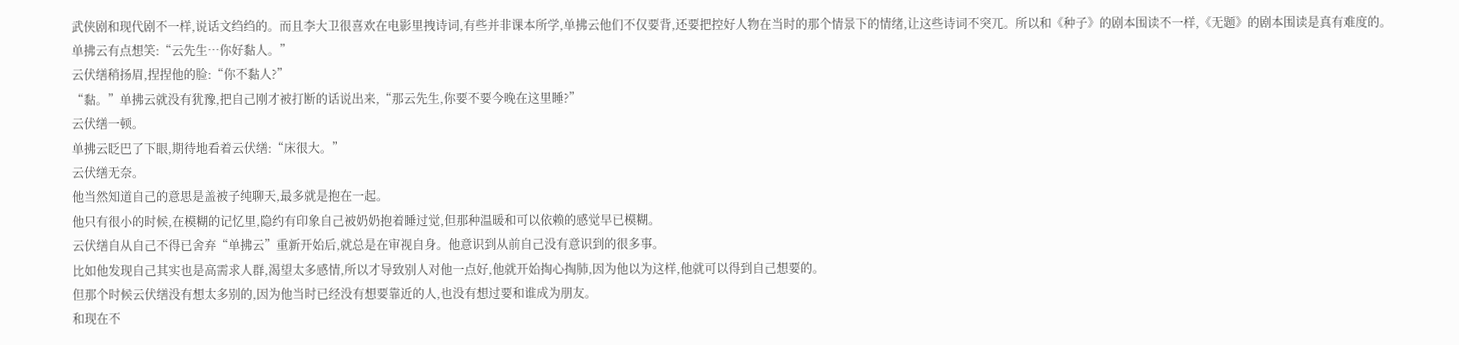武侠剧和现代剧不一样,说话文绉绉的。而且李大卫很喜欢在电影里拽诗词,有些并非课本所学,单拂云他们不仅要背,还要把控好人物在当时的那个情景下的情绪,让这些诗词不突兀。所以和《种子》的剧本围读不一样,《无题》的剧本围读是真有难度的。
单拂云有点想笑:“云先生…你好黏人。”
云伏缮稍扬眉,捏捏他的脸:“你不黏人?”
“黏。”单拂云就没有犹豫,把自己刚才被打断的话说出来,“那云先生,你要不要今晚在这里睡?”
云伏缮一顿。
单拂云眨巴了下眼,期待地看着云伏缮:“床很大。”
云伏缮无奈。
他当然知道自己的意思是盖被子纯聊天,最多就是抱在一起。
他只有很小的时候,在模糊的记忆里,隐约有印象自己被奶奶抱着睡过觉,但那种温暖和可以依赖的感觉早已模糊。
云伏缮自从自己不得已舍弃“单拂云”重新开始后,就总是在审视自身。他意识到从前自己没有意识到的很多事。
比如他发现自己其实也是高需求人群,渴望太多感情,所以才导致别人对他一点好,他就开始掏心掏肺,因为他以为这样,他就可以得到自己想要的。
但那个时候云伏缮没有想太多别的,因为他当时已经没有想要靠近的人,也没有想过要和谁成为朋友。
和现在不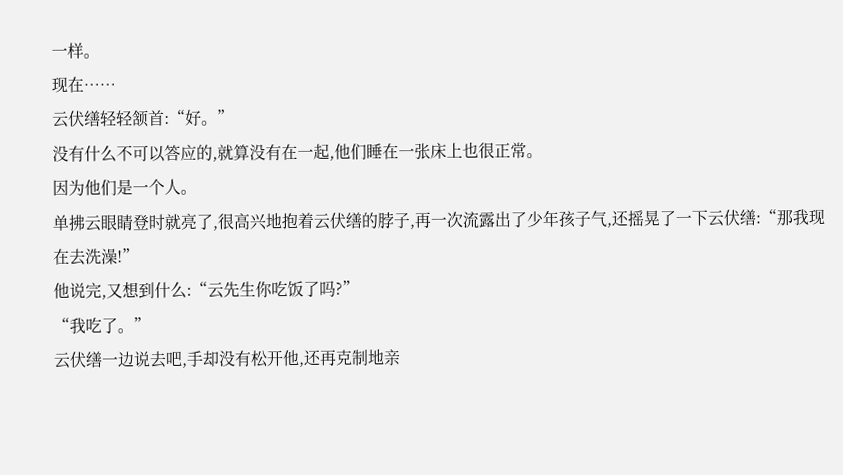一样。
现在……
云伏缮轻轻颔首:“好。”
没有什么不可以答应的,就算没有在一起,他们睡在一张床上也很正常。
因为他们是一个人。
单拂云眼睛登时就亮了,很高兴地抱着云伏缮的脖子,再一次流露出了少年孩子气,还摇晃了一下云伏缮:“那我现在去洗澡!”
他说完,又想到什么:“云先生你吃饭了吗?”
“我吃了。”
云伏缮一边说去吧,手却没有松开他,还再克制地亲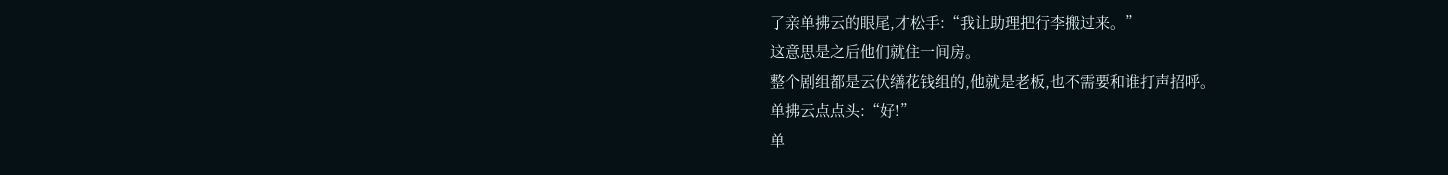了亲单拂云的眼尾,才松手:“我让助理把行李搬过来。”
这意思是之后他们就住一间房。
整个剧组都是云伏缮花钱组的,他就是老板,也不需要和谁打声招呼。
单拂云点点头:“好!”
单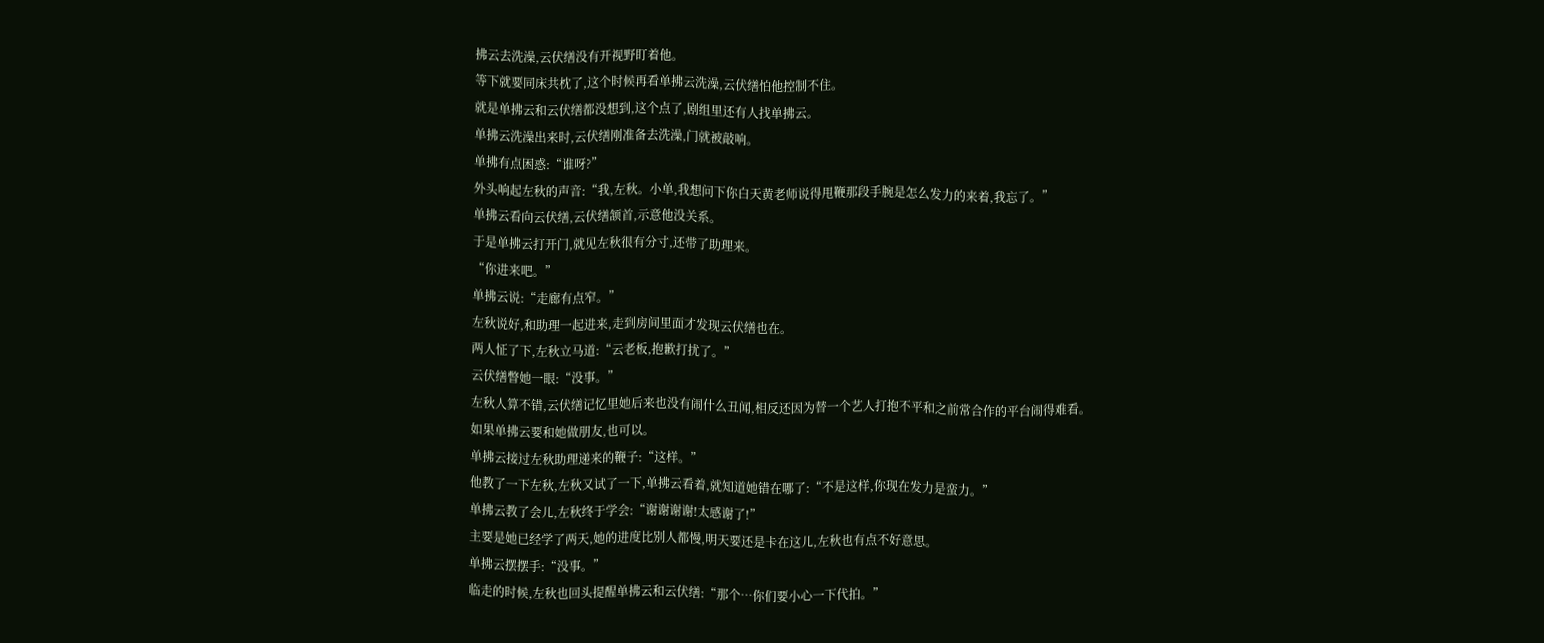拂云去洗澡,云伏缮没有开视野盯着他。
等下就要同床共枕了,这个时候再看单拂云洗澡,云伏缮怕他控制不住。
就是单拂云和云伏缮都没想到,这个点了,剧组里还有人找单拂云。
单拂云洗澡出来时,云伏缮刚准备去洗澡,门就被敲响。
单拂有点困惑:“谁呀?”
外头响起左秋的声音:“我,左秋。小单,我想问下你白天黄老师说得甩鞭那段手腕是怎么发力的来着,我忘了。”
单拂云看向云伏缮,云伏缮颔首,示意他没关系。
于是单拂云打开门,就见左秋很有分寸,还带了助理来。
“你进来吧。”
单拂云说:“走廊有点窄。”
左秋说好,和助理一起进来,走到房间里面才发现云伏缮也在。
两人怔了下,左秋立马道:“云老板,抱歉打扰了。”
云伏缮瞥她一眼:“没事。”
左秋人算不错,云伏缮记忆里她后来也没有闹什么丑闻,相反还因为替一个艺人打抱不平和之前常合作的平台闹得难看。
如果单拂云要和她做朋友,也可以。
单拂云接过左秋助理递来的鞭子:“这样。”
他教了一下左秋,左秋又试了一下,单拂云看着,就知道她错在哪了:“不是这样,你现在发力是蛮力。”
单拂云教了会儿,左秋终于学会:“谢谢谢谢!太感谢了!”
主要是她已经学了两天,她的进度比别人都慢,明天要还是卡在这儿,左秋也有点不好意思。
单拂云摆摆手:“没事。”
临走的时候,左秋也回头提醒单拂云和云伏缮:“那个…你们要小心一下代拍。”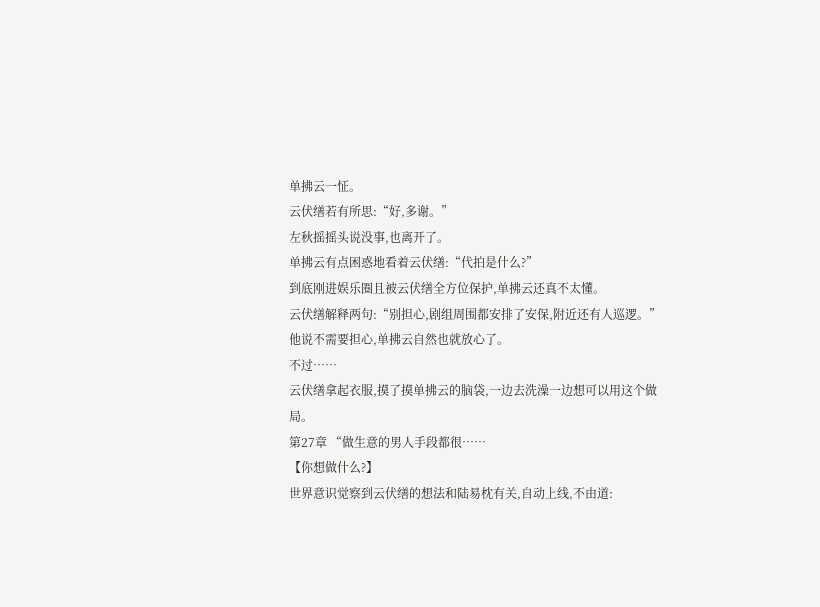单拂云一怔。
云伏缮若有所思:“好,多谢。”
左秋摇摇头说没事,也离开了。
单拂云有点困惑地看着云伏缮:“代拍是什么?”
到底刚进娱乐圈且被云伏缮全方位保护,单拂云还真不太懂。
云伏缮解释两句:“别担心,剧组周围都安排了安保,附近还有人巡逻。”
他说不需要担心,单拂云自然也就放心了。
不过……
云伏缮拿起衣服,摸了摸单拂云的脑袋,一边去洗澡一边想可以用这个做局。
第27章 “做生意的男人手段都很……
【你想做什么?】
世界意识觉察到云伏缮的想法和陆易枕有关,自动上线,不由道: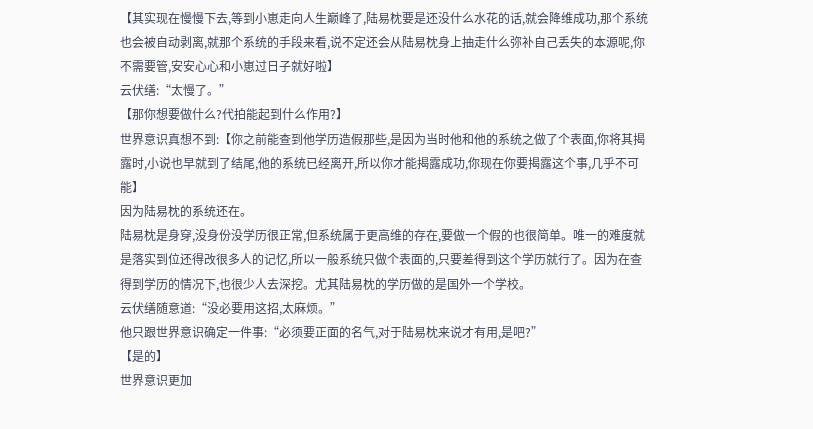【其实现在慢慢下去,等到小崽走向人生巅峰了,陆易枕要是还没什么水花的话,就会降维成功,那个系统也会被自动剥离,就那个系统的手段来看,说不定还会从陆易枕身上抽走什么弥补自己丢失的本源呢,你不需要管,安安心心和小崽过日子就好啦】
云伏缮:“太慢了。”
【那你想要做什么?代拍能起到什么作用?】
世界意识真想不到:【你之前能查到他学历造假那些,是因为当时他和他的系统之做了个表面,你将其揭露时,小说也早就到了结尾,他的系统已经离开,所以你才能揭露成功,你现在你要揭露这个事,几乎不可能】
因为陆易枕的系统还在。
陆易枕是身穿,没身份没学历很正常,但系统属于更高维的存在,要做一个假的也很简单。唯一的难度就是落实到位还得改很多人的记忆,所以一般系统只做个表面的,只要差得到这个学历就行了。因为在查得到学历的情况下,也很少人去深挖。尤其陆易枕的学历做的是国外一个学校。
云伏缮随意道:“没必要用这招,太麻烦。”
他只跟世界意识确定一件事:“必须要正面的名气,对于陆易枕来说才有用,是吧?”
【是的】
世界意识更加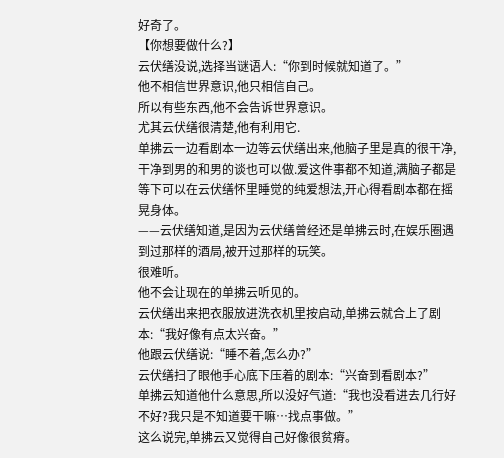好奇了。
【你想要做什么?】
云伏缮没说,选择当谜语人:“你到时候就知道了。”
他不相信世界意识,他只相信自己。
所以有些东西,他不会告诉世界意识。
尤其云伏缮很清楚,他有利用它.
单拂云一边看剧本一边等云伏缮出来,他脑子里是真的很干净,干净到男的和男的谈也可以做.爱这件事都不知道,满脑子都是等下可以在云伏缮怀里睡觉的纯爱想法,开心得看剧本都在摇晃身体。
——云伏缮知道,是因为云伏缮曾经还是单拂云时,在娱乐圈遇到过那样的酒局,被开过那样的玩笑。
很难听。
他不会让现在的单拂云听见的。
云伏缮出来把衣服放进洗衣机里按启动,单拂云就合上了剧本:“我好像有点太兴奋。”
他跟云伏缮说:“睡不着,怎么办?”
云伏缮扫了眼他手心底下压着的剧本:“兴奋到看剧本?”
单拂云知道他什么意思,所以没好气道:“我也没看进去几行好不好?我只是不知道要干嘛…找点事做。”
这么说完,单拂云又觉得自己好像很贫瘠。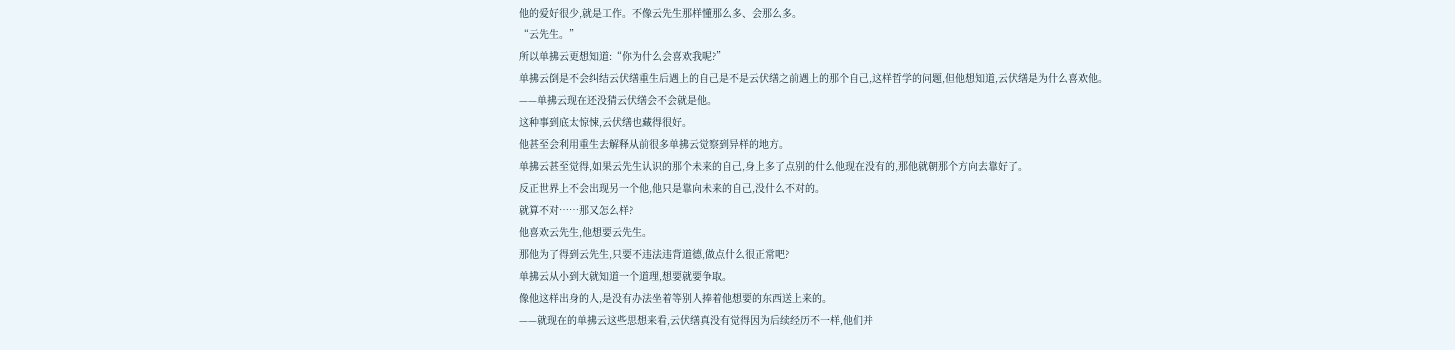他的爱好很少,就是工作。不像云先生那样懂那么多、会那么多。
“云先生。”
所以单拂云更想知道:“你为什么会喜欢我呢?”
单拂云倒是不会纠结云伏缮重生后遇上的自己是不是云伏缮之前遇上的那个自己,这样哲学的问题,但他想知道,云伏缮是为什么喜欢他。
——单拂云现在还没猜云伏缮会不会就是他。
这种事到底太惊悚,云伏缮也藏得很好。
他甚至会利用重生去解释从前很多单拂云觉察到异样的地方。
单拂云甚至觉得,如果云先生认识的那个未来的自己,身上多了点别的什么他现在没有的,那他就朝那个方向去靠好了。
反正世界上不会出现另一个他,他只是靠向未来的自己,没什么不对的。
就算不对……那又怎么样?
他喜欢云先生,他想要云先生。
那他为了得到云先生,只要不违法违背道德,做点什么很正常吧?
单拂云从小到大就知道一个道理,想要就要争取。
像他这样出身的人,是没有办法坐着等别人捧着他想要的东西送上来的。
——就现在的单拂云这些思想来看,云伏缮真没有觉得因为后续经历不一样,他们并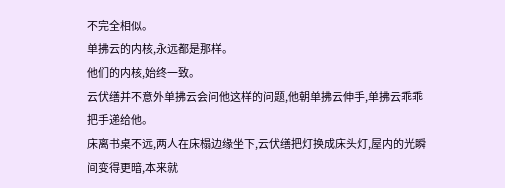不完全相似。
单拂云的内核,永远都是那样。
他们的内核,始终一致。
云伏缮并不意外单拂云会问他这样的问题,他朝单拂云伸手,单拂云乖乖把手递给他。
床离书桌不远,两人在床榻边缘坐下,云伏缮把灯换成床头灯,屋内的光瞬间变得更暗,本来就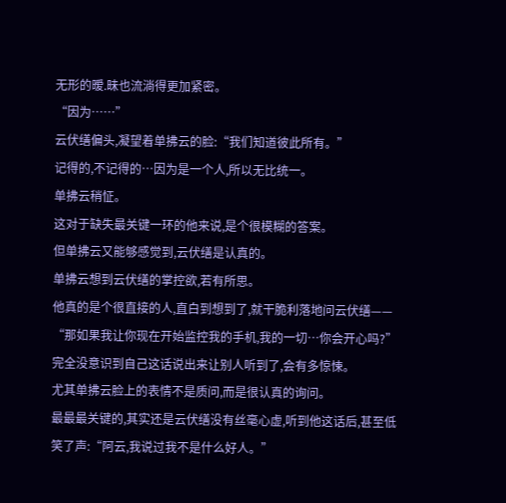无形的暧.昧也流淌得更加紧密。
“因为……”
云伏缮偏头,凝望着单拂云的脸:“我们知道彼此所有。”
记得的,不记得的…因为是一个人,所以无比统一。
单拂云稍怔。
这对于缺失最关键一环的他来说,是个很模糊的答案。
但单拂云又能够感觉到,云伏缮是认真的。
单拂云想到云伏缮的掌控欲,若有所思。
他真的是个很直接的人,直白到想到了,就干脆利落地问云伏缮——
“那如果我让你现在开始监控我的手机,我的一切…你会开心吗?”
完全没意识到自己这话说出来让别人听到了,会有多惊悚。
尤其单拂云脸上的表情不是质问,而是很认真的询问。
最最最关键的,其实还是云伏缮没有丝毫心虚,听到他这话后,甚至低笑了声:“阿云,我说过我不是什么好人。”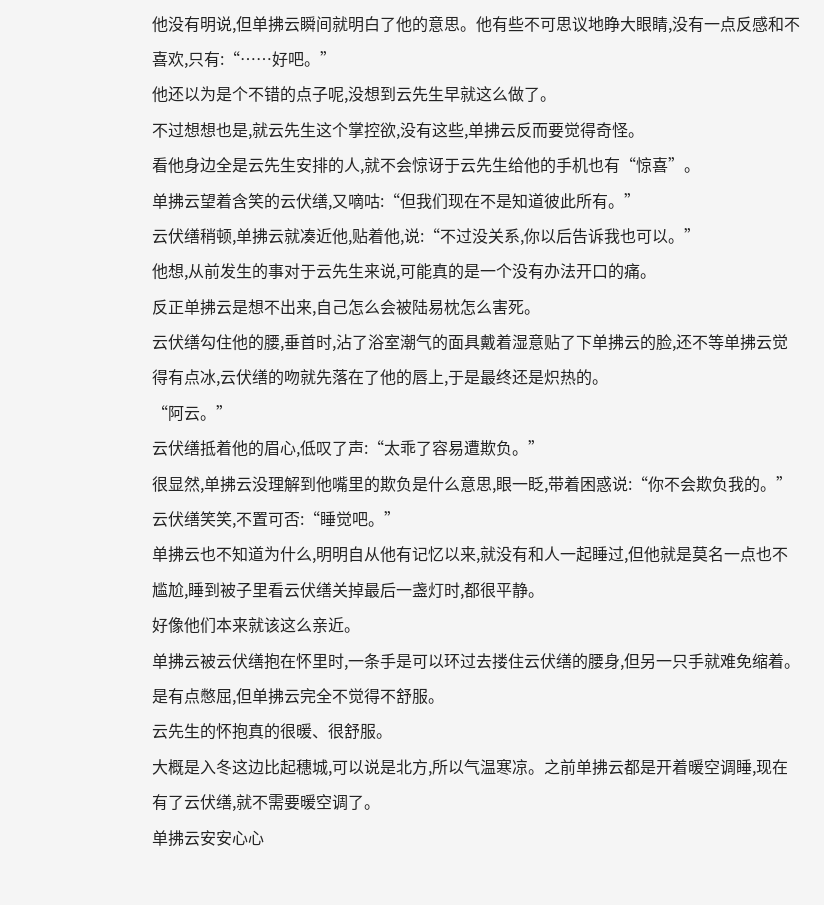他没有明说,但单拂云瞬间就明白了他的意思。他有些不可思议地睁大眼睛,没有一点反感和不喜欢,只有:“……好吧。”
他还以为是个不错的点子呢,没想到云先生早就这么做了。
不过想想也是,就云先生这个掌控欲,没有这些,单拂云反而要觉得奇怪。
看他身边全是云先生安排的人,就不会惊讶于云先生给他的手机也有“惊喜”。
单拂云望着含笑的云伏缮,又嘀咕:“但我们现在不是知道彼此所有。”
云伏缮稍顿,单拂云就凑近他,贴着他,说:“不过没关系,你以后告诉我也可以。”
他想,从前发生的事对于云先生来说,可能真的是一个没有办法开口的痛。
反正单拂云是想不出来,自己怎么会被陆易枕怎么害死。
云伏缮勾住他的腰,垂首时,沾了浴室潮气的面具戴着湿意贴了下单拂云的脸,还不等单拂云觉得有点冰,云伏缮的吻就先落在了他的唇上,于是最终还是炽热的。
“阿云。”
云伏缮抵着他的眉心,低叹了声:“太乖了容易遭欺负。”
很显然,单拂云没理解到他嘴里的欺负是什么意思,眼一眨,带着困惑说:“你不会欺负我的。”
云伏缮笑笑,不置可否:“睡觉吧。”
单拂云也不知道为什么,明明自从他有记忆以来,就没有和人一起睡过,但他就是莫名一点也不尴尬,睡到被子里看云伏缮关掉最后一盏灯时,都很平静。
好像他们本来就该这么亲近。
单拂云被云伏缮抱在怀里时,一条手是可以环过去搂住云伏缮的腰身,但另一只手就难免缩着。是有点憋屈,但单拂云完全不觉得不舒服。
云先生的怀抱真的很暖、很舒服。
大概是入冬这边比起穗城,可以说是北方,所以气温寒凉。之前单拂云都是开着暖空调睡,现在有了云伏缮,就不需要暖空调了。
单拂云安安心心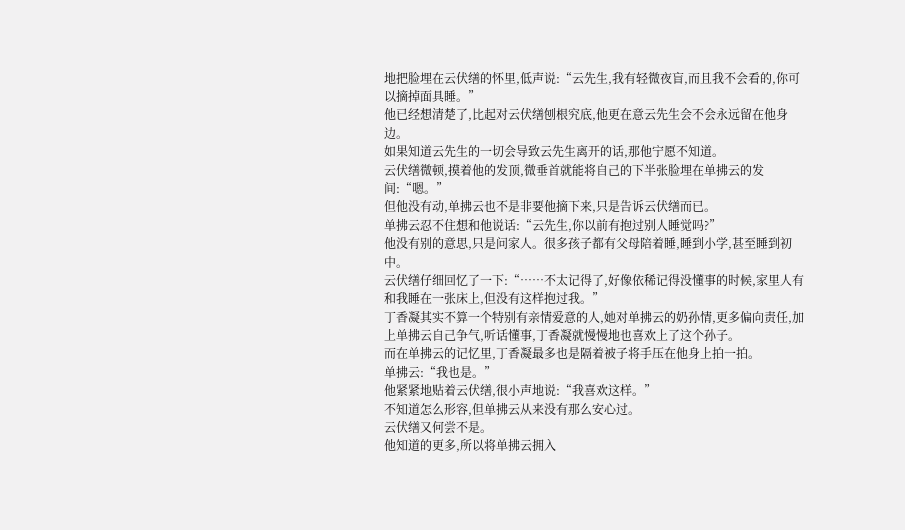地把脸埋在云伏缮的怀里,低声说:“云先生,我有轻微夜盲,而且我不会看的,你可以摘掉面具睡。”
他已经想清楚了,比起对云伏缮刨根究底,他更在意云先生会不会永远留在他身边。
如果知道云先生的一切会导致云先生离开的话,那他宁愿不知道。
云伏缮微顿,摸着他的发顶,微垂首就能将自己的下半张脸埋在单拂云的发间:“嗯。”
但他没有动,单拂云也不是非要他摘下来,只是告诉云伏缮而已。
单拂云忍不住想和他说话:“云先生,你以前有抱过别人睡觉吗?”
他没有别的意思,只是问家人。很多孩子都有父母陪着睡,睡到小学,甚至睡到初中。
云伏缮仔细回忆了一下:“……不太记得了,好像依稀记得没懂事的时候,家里人有和我睡在一张床上,但没有这样抱过我。”
丁香凝其实不算一个特别有亲情爱意的人,她对单拂云的奶孙情,更多偏向责任,加上单拂云自己争气,听话懂事,丁香凝就慢慢地也喜欢上了这个孙子。
而在单拂云的记忆里,丁香凝最多也是隔着被子将手压在他身上拍一拍。
单拂云:“我也是。”
他紧紧地贴着云伏缮,很小声地说:“我喜欢这样。”
不知道怎么形容,但单拂云从来没有那么安心过。
云伏缮又何尝不是。
他知道的更多,所以将单拂云拥入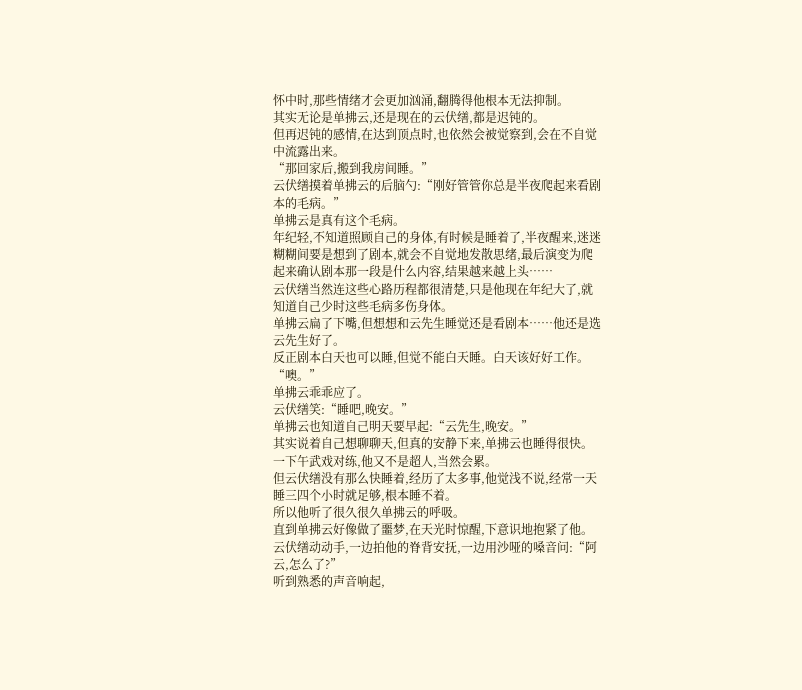怀中时,那些情绪才会更加汹涌,翻腾得他根本无法抑制。
其实无论是单拂云,还是现在的云伏缮,都是迟钝的。
但再迟钝的感情,在达到顶点时,也依然会被觉察到,会在不自觉中流露出来。
“那回家后,搬到我房间睡。”
云伏缮摸着单拂云的后脑勺:“刚好管管你总是半夜爬起来看剧本的毛病。”
单拂云是真有这个毛病。
年纪轻,不知道照顾自己的身体,有时候是睡着了,半夜醒来,迷迷糊糊间要是想到了剧本,就会不自觉地发散思绪,最后演变为爬起来确认剧本那一段是什么内容,结果越来越上头……
云伏缮当然连这些心路历程都很清楚,只是他现在年纪大了,就知道自己少时这些毛病多伤身体。
单拂云扁了下嘴,但想想和云先生睡觉还是看剧本……他还是选云先生好了。
反正剧本白天也可以睡,但觉不能白天睡。白天该好好工作。
“噢。”
单拂云乖乖应了。
云伏缮笑:“睡吧,晚安。”
单拂云也知道自己明天要早起:“云先生,晚安。”
其实说着自己想聊聊天,但真的安静下来,单拂云也睡得很快。
一下午武戏对练,他又不是超人,当然会累。
但云伏缮没有那么快睡着,经历了太多事,他觉浅不说,经常一天睡三四个小时就足够,根本睡不着。
所以他听了很久很久单拂云的呼吸。
直到单拂云好像做了噩梦,在天光时惊醒,下意识地抱紧了他。
云伏缮动动手,一边拍他的脊背安抚,一边用沙哑的嗓音问:“阿云,怎么了?”
听到熟悉的声音响起,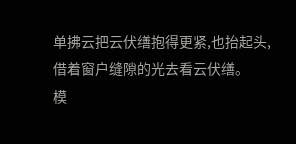单拂云把云伏缮抱得更紧,也抬起头,借着窗户缝隙的光去看云伏缮。
模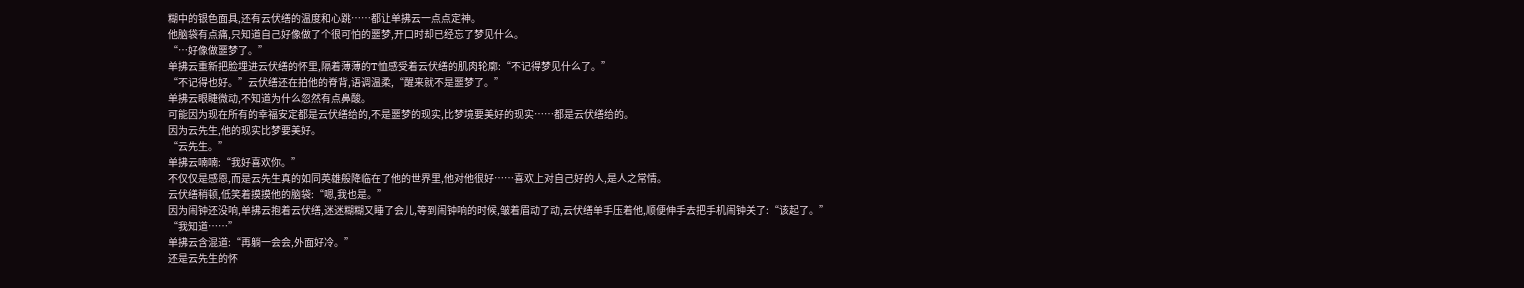糊中的银色面具,还有云伏缮的温度和心跳……都让单拂云一点点定神。
他脑袋有点痛,只知道自己好像做了个很可怕的噩梦,开口时却已经忘了梦见什么。
“…好像做噩梦了。”
单拂云重新把脸埋进云伏缮的怀里,隔着薄薄的T恤感受着云伏缮的肌肉轮廓:“不记得梦见什么了。”
“不记得也好。”云伏缮还在拍他的脊背,语调温柔,“醒来就不是噩梦了。”
单拂云眼睫微动,不知道为什么忽然有点鼻酸。
可能因为现在所有的幸福安定都是云伏缮给的,不是噩梦的现实,比梦境要美好的现实……都是云伏缮给的。
因为云先生,他的现实比梦要美好。
“云先生。”
单拂云喃喃:“我好喜欢你。”
不仅仅是感恩,而是云先生真的如同英雄般降临在了他的世界里,他对他很好……喜欢上对自己好的人,是人之常情。
云伏缮稍顿,低笑着摸摸他的脑袋:“嗯,我也是。”
因为闹钟还没响,单拂云抱着云伏缮,迷迷糊糊又睡了会儿,等到闹钟响的时候,皱着眉动了动,云伏缮单手压着他,顺便伸手去把手机闹钟关了:“该起了。”
“我知道……”
单拂云含混道:“再躺一会会,外面好冷。”
还是云先生的怀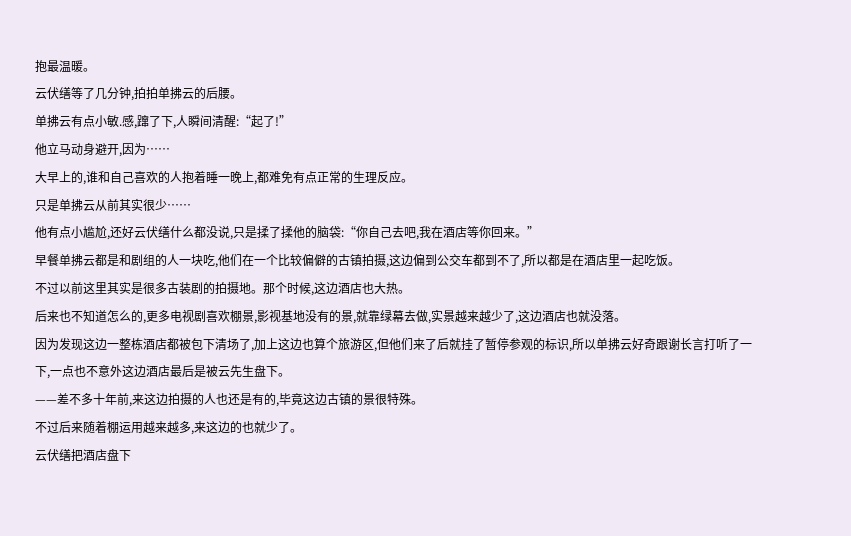抱最温暖。
云伏缮等了几分钟,拍拍单拂云的后腰。
单拂云有点小敏.感,蹿了下,人瞬间清醒:“起了!”
他立马动身避开,因为……
大早上的,谁和自己喜欢的人抱着睡一晚上,都难免有点正常的生理反应。
只是单拂云从前其实很少……
他有点小尴尬,还好云伏缮什么都没说,只是揉了揉他的脑袋:“你自己去吧,我在酒店等你回来。”
早餐单拂云都是和剧组的人一块吃,他们在一个比较偏僻的古镇拍摄,这边偏到公交车都到不了,所以都是在酒店里一起吃饭。
不过以前这里其实是很多古装剧的拍摄地。那个时候,这边酒店也大热。
后来也不知道怎么的,更多电视剧喜欢棚景,影视基地没有的景,就靠绿幕去做,实景越来越少了,这边酒店也就没落。
因为发现这边一整栋酒店都被包下清场了,加上这边也算个旅游区,但他们来了后就挂了暂停参观的标识,所以单拂云好奇跟谢长言打听了一下,一点也不意外这边酒店最后是被云先生盘下。
——差不多十年前,来这边拍摄的人也还是有的,毕竟这边古镇的景很特殊。
不过后来随着棚运用越来越多,来这边的也就少了。
云伏缮把酒店盘下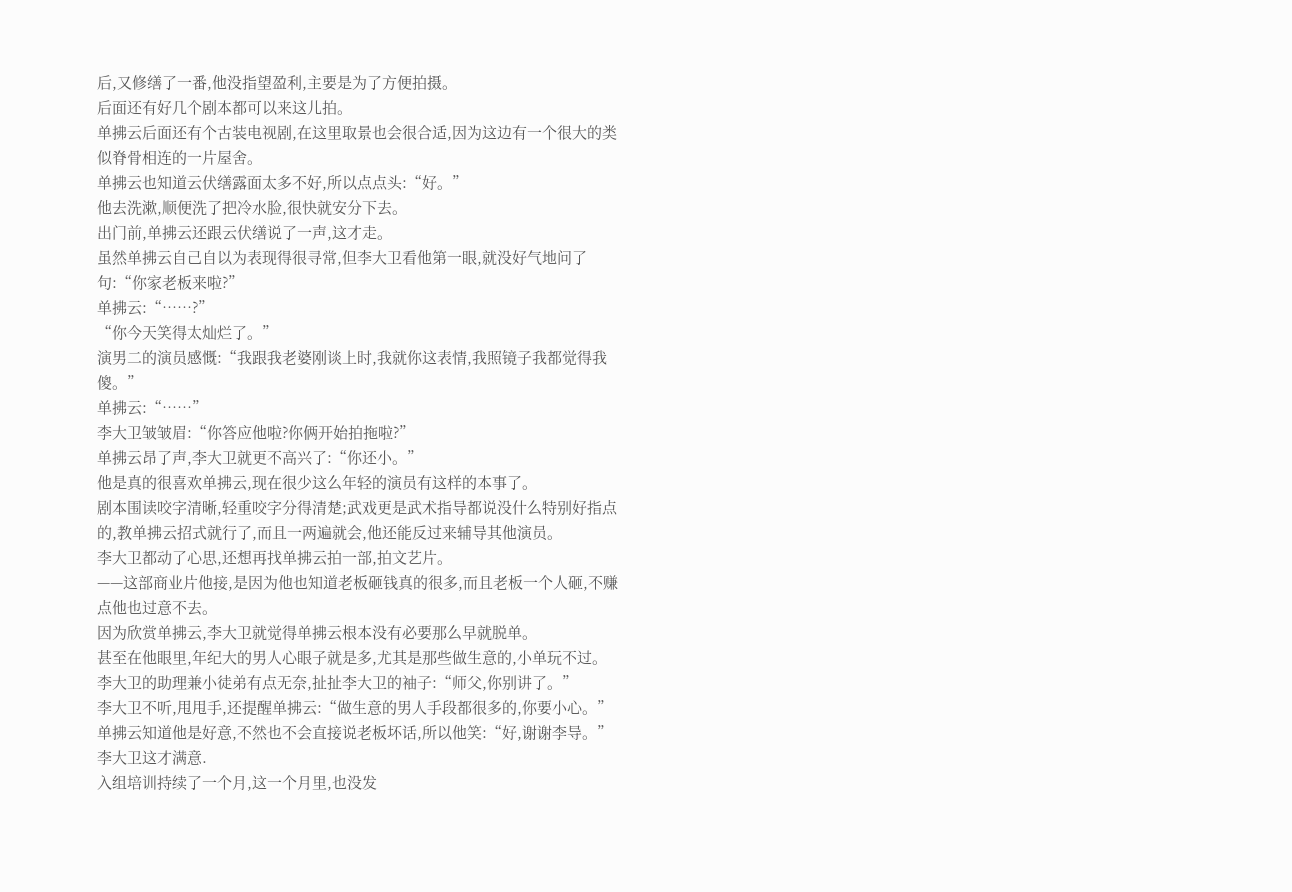后,又修缮了一番,他没指望盈利,主要是为了方便拍摄。
后面还有好几个剧本都可以来这儿拍。
单拂云后面还有个古装电视剧,在这里取景也会很合适,因为这边有一个很大的类似脊骨相连的一片屋舍。
单拂云也知道云伏缮露面太多不好,所以点点头:“好。”
他去洗漱,顺便洗了把冷水脸,很快就安分下去。
出门前,单拂云还跟云伏缮说了一声,这才走。
虽然单拂云自己自以为表现得很寻常,但李大卫看他第一眼,就没好气地问了句:“你家老板来啦?”
单拂云:“……?”
“你今天笑得太灿烂了。”
演男二的演员感慨:“我跟我老婆刚谈上时,我就你这表情,我照镜子我都觉得我傻。”
单拂云:“……”
李大卫皱皱眉:“你答应他啦?你俩开始拍拖啦?”
单拂云昂了声,李大卫就更不高兴了:“你还小。”
他是真的很喜欢单拂云,现在很少这么年轻的演员有这样的本事了。
剧本围读咬字清晰,轻重咬字分得清楚;武戏更是武术指导都说没什么特别好指点的,教单拂云招式就行了,而且一两遍就会,他还能反过来辅导其他演员。
李大卫都动了心思,还想再找单拂云拍一部,拍文艺片。
——这部商业片他接,是因为他也知道老板砸钱真的很多,而且老板一个人砸,不赚点他也过意不去。
因为欣赏单拂云,李大卫就觉得单拂云根本没有必要那么早就脱单。
甚至在他眼里,年纪大的男人心眼子就是多,尤其是那些做生意的,小单玩不过。
李大卫的助理兼小徒弟有点无奈,扯扯李大卫的袖子:“师父,你别讲了。”
李大卫不听,甩甩手,还提醒单拂云:“做生意的男人手段都很多的,你要小心。”
单拂云知道他是好意,不然也不会直接说老板坏话,所以他笑:“好,谢谢李导。”
李大卫这才满意.
入组培训持续了一个月,这一个月里,也没发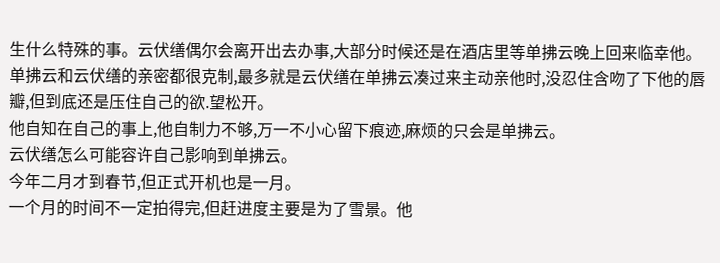生什么特殊的事。云伏缮偶尔会离开出去办事,大部分时候还是在酒店里等单拂云晚上回来临幸他。
单拂云和云伏缮的亲密都很克制,最多就是云伏缮在单拂云凑过来主动亲他时,没忍住含吻了下他的唇瓣,但到底还是压住自己的欲.望松开。
他自知在自己的事上,他自制力不够,万一不小心留下痕迹,麻烦的只会是单拂云。
云伏缮怎么可能容许自己影响到单拂云。
今年二月才到春节,但正式开机也是一月。
一个月的时间不一定拍得完,但赶进度主要是为了雪景。他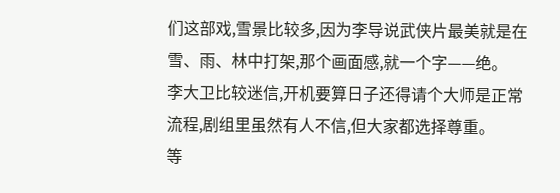们这部戏,雪景比较多,因为李导说武侠片最美就是在雪、雨、林中打架,那个画面感,就一个字——绝。
李大卫比较迷信,开机要算日子还得请个大师是正常流程,剧组里虽然有人不信,但大家都选择尊重。
等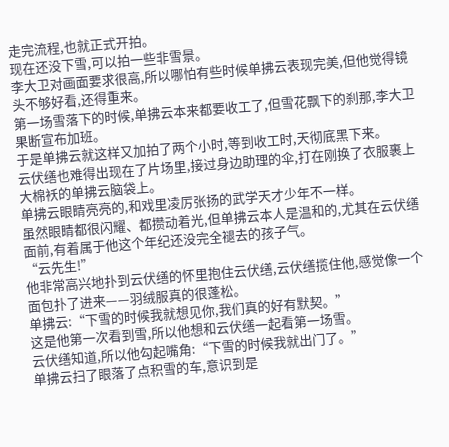走完流程,也就正式开拍。
现在还没下雪,可以拍一些非雪景。
李大卫对画面要求很高,所以哪怕有些时候单拂云表现完美,但他觉得镜头不够好看,还得重来。
第一场雪落下的时候,单拂云本来都要收工了,但雪花飘下的刹那,李大卫果断宣布加班。
于是单拂云就这样又加拍了两个小时,等到收工时,天彻底黑下来。
云伏缮也难得出现在了片场里,接过身边助理的伞,打在刚换了衣服裹上大棉袄的单拂云脑袋上。
单拂云眼睛亮亮的,和戏里凌厉张扬的武学天才少年不一样。
虽然眼睛都很闪耀、都攒动着光,但单拂云本人是温和的,尤其在云伏缮面前,有着属于他这个年纪还没完全褪去的孩子气。
“云先生!”
他非常高兴地扑到云伏缮的怀里抱住云伏缮,云伏缮揽住他,感觉像一个面包扑了进来——羽绒服真的很蓬松。
单拂云:“下雪的时候我就想见你,我们真的好有默契。”
这是他第一次看到雪,所以他想和云伏缮一起看第一场雪。
云伏缮知道,所以他勾起嘴角:“下雪的时候我就出门了。”
单拂云扫了眼落了点积雪的车,意识到是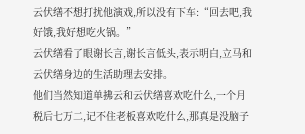云伏缮不想打扰他演戏,所以没有下车:“回去吧,我好饿,我好想吃火锅。”
云伏缮看了眼谢长言,谢长言低头,表示明白,立马和云伏缮身边的生活助理去安排。
他们当然知道单拂云和云伏缮喜欢吃什么,一个月税后七万二,记不住老板喜欢吃什么,那真是没脑子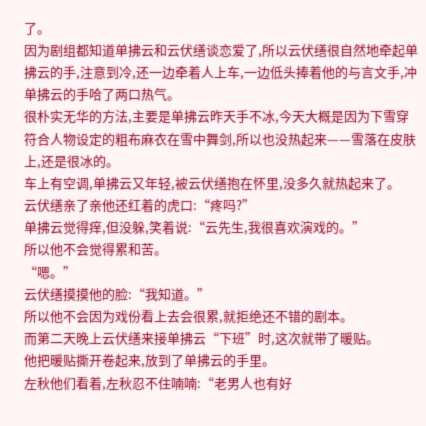了。
因为剧组都知道单拂云和云伏缮谈恋爱了,所以云伏缮很自然地牵起单拂云的手,注意到冷,还一边牵着人上车,一边低头捧着他的与言文手,冲单拂云的手哈了两口热气。
很朴实无华的方法,主要是单拂云昨天手不冰,今天大概是因为下雪穿符合人物设定的粗布麻衣在雪中舞剑,所以也没热起来——雪落在皮肤上,还是很冰的。
车上有空调,单拂云又年轻,被云伏缮抱在怀里,没多久就热起来了。
云伏缮亲了亲他还红着的虎口:“疼吗?”
单拂云觉得痒,但没躲,笑着说:“云先生,我很喜欢演戏的。”
所以他不会觉得累和苦。
“嗯。”
云伏缮摸摸他的脸:“我知道。”
所以他不会因为戏份看上去会很累,就拒绝还不错的剧本。
而第二天晚上云伏缮来接单拂云“下班”时,这次就带了暖贴。
他把暖贴撕开卷起来,放到了单拂云的手里。
左秋他们看着,左秋忍不住喃喃:“老男人也有好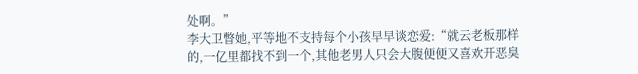处啊。”
李大卫瞥她,平等地不支持每个小孩早早谈恋爱:“就云老板那样的,一亿里都找不到一个,其他老男人只会大腹便便又喜欢开恶臭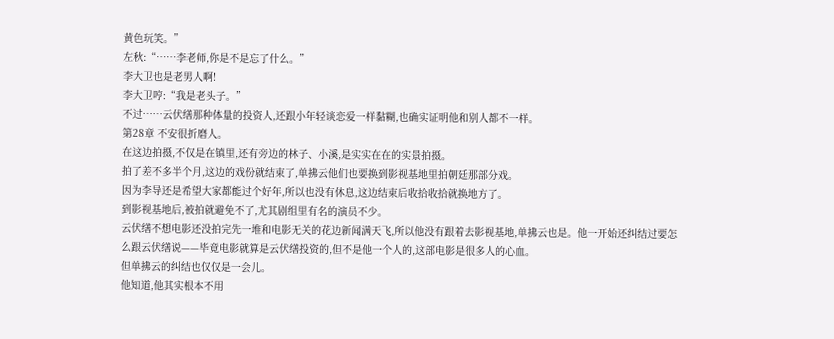黄色玩笑。”
左秋:“……李老师,你是不是忘了什么。”
李大卫也是老男人啊!
李大卫哼:“我是老头子。”
不过……云伏缮那种体量的投资人,还跟小年轻谈恋爱一样黏糊,也确实证明他和别人都不一样。
第28章 不安很折磨人。
在这边拍摄,不仅是在镇里,还有旁边的林子、小溪,是实实在在的实景拍摄。
拍了差不多半个月,这边的戏份就结束了,单拂云他们也要换到影视基地里拍朝廷那部分戏。
因为李导还是希望大家都能过个好年,所以也没有休息,这边结束后收拾收拾就换地方了。
到影视基地后,被拍就避免不了,尤其剧组里有名的演员不少。
云伏缮不想电影还没拍完先一堆和电影无关的花边新闻满天飞,所以他没有跟着去影视基地,单拂云也是。他一开始还纠结过要怎么跟云伏缮说——毕竟电影就算是云伏缮投资的,但不是他一个人的,这部电影是很多人的心血。
但单拂云的纠结也仅仅是一会儿。
他知道,他其实根本不用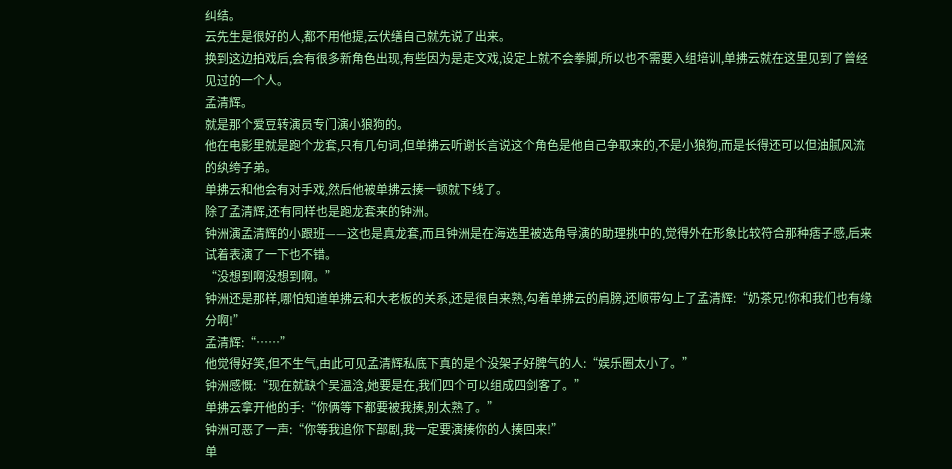纠结。
云先生是很好的人,都不用他提,云伏缮自己就先说了出来。
换到这边拍戏后,会有很多新角色出现,有些因为是走文戏,设定上就不会拳脚,所以也不需要入组培训,单拂云就在这里见到了曾经见过的一个人。
孟清辉。
就是那个爱豆转演员专门演小狼狗的。
他在电影里就是跑个龙套,只有几句词,但单拂云听谢长言说这个角色是他自己争取来的,不是小狼狗,而是长得还可以但油腻风流的纨绔子弟。
单拂云和他会有对手戏,然后他被单拂云揍一顿就下线了。
除了孟清辉,还有同样也是跑龙套来的钟洲。
钟洲演孟清辉的小跟班——这也是真龙套,而且钟洲是在海选里被选角导演的助理挑中的,觉得外在形象比较符合那种痞子感,后来试着表演了一下也不错。
“没想到啊没想到啊。”
钟洲还是那样,哪怕知道单拂云和大老板的关系,还是很自来熟,勾着单拂云的肩膀,还顺带勾上了孟清辉:“奶茶兄!你和我们也有缘分啊!”
孟清辉:“……”
他觉得好笑,但不生气,由此可见孟清辉私底下真的是个没架子好脾气的人:“娱乐圈太小了。”
钟洲感慨:“现在就缺个吴温浛,她要是在,我们四个可以组成四剑客了。”
单拂云拿开他的手:“你俩等下都要被我揍,别太熟了。”
钟洲可恶了一声:“你等我追你下部剧,我一定要演揍你的人揍回来!”
单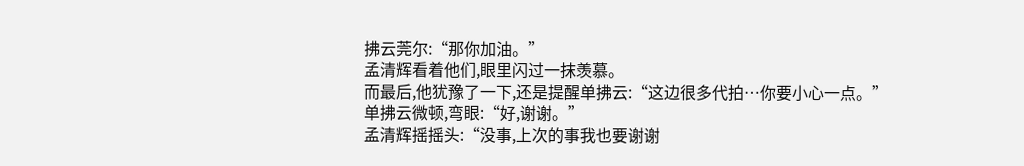拂云莞尔:“那你加油。”
孟清辉看着他们,眼里闪过一抹羡慕。
而最后,他犹豫了一下,还是提醒单拂云:“这边很多代拍…你要小心一点。”
单拂云微顿,弯眼:“好,谢谢。”
孟清辉摇摇头:“没事,上次的事我也要谢谢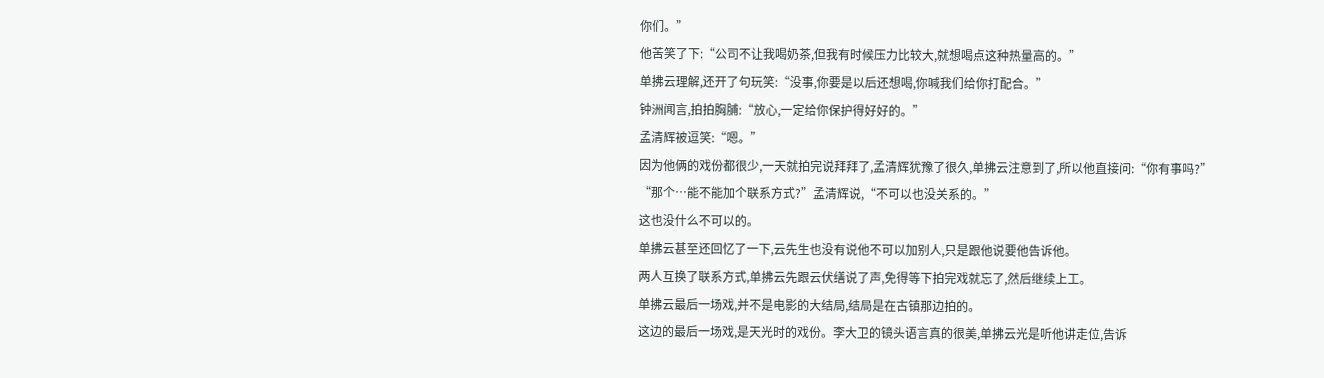你们。”
他苦笑了下:“公司不让我喝奶茶,但我有时候压力比较大,就想喝点这种热量高的。”
单拂云理解,还开了句玩笑:“没事,你要是以后还想喝,你喊我们给你打配合。”
钟洲闻言,拍拍胸脯:“放心,一定给你保护得好好的。”
孟清辉被逗笑:“嗯。”
因为他俩的戏份都很少,一天就拍完说拜拜了,孟清辉犹豫了很久,单拂云注意到了,所以他直接问:“你有事吗?”
“那个…能不能加个联系方式?”孟清辉说,“不可以也没关系的。”
这也没什么不可以的。
单拂云甚至还回忆了一下,云先生也没有说他不可以加别人,只是跟他说要他告诉他。
两人互换了联系方式,单拂云先跟云伏缮说了声,免得等下拍完戏就忘了,然后继续上工。
单拂云最后一场戏,并不是电影的大结局,结局是在古镇那边拍的。
这边的最后一场戏,是天光时的戏份。李大卫的镜头语言真的很美,单拂云光是听他讲走位,告诉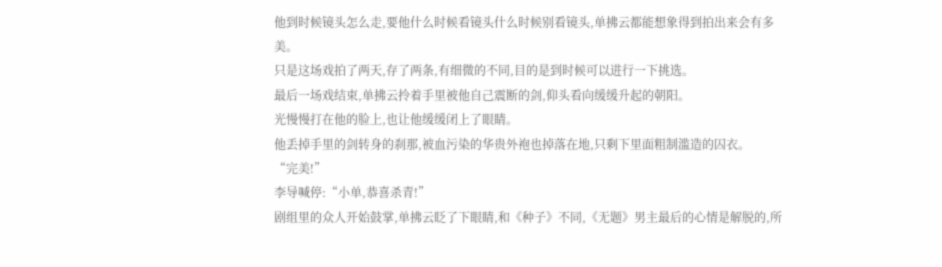他到时候镜头怎么走,要他什么时候看镜头什么时候别看镜头,单拂云都能想象得到拍出来会有多美。
只是这场戏拍了两天,存了两条,有细微的不同,目的是到时候可以进行一下挑选。
最后一场戏结束,单拂云拎着手里被他自己震断的剑,仰头看向缓缓升起的朝阳。
光慢慢打在他的脸上,也让他缓缓闭上了眼睛。
他丢掉手里的剑转身的刹那,被血污染的华贵外袍也掉落在地,只剩下里面粗制滥造的囚衣。
“完美!”
李导喊停:“小单,恭喜杀青!”
剧组里的众人开始鼓掌,单拂云眨了下眼睛,和《种子》不同,《无题》男主最后的心情是解脱的,所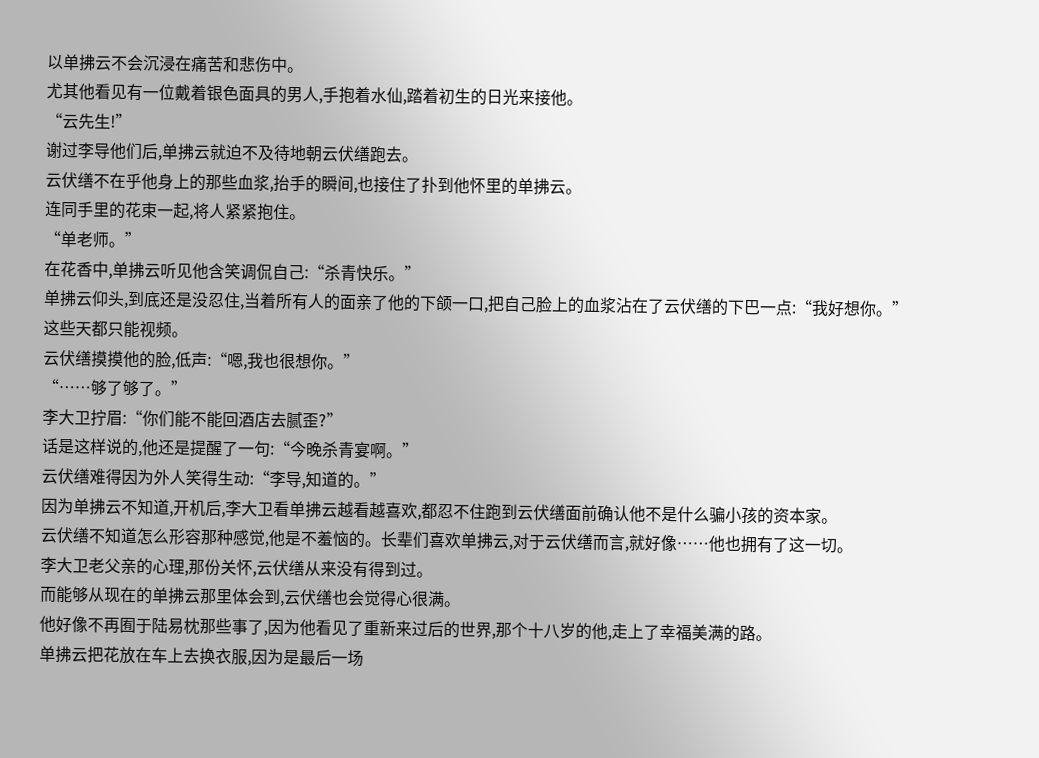以单拂云不会沉浸在痛苦和悲伤中。
尤其他看见有一位戴着银色面具的男人,手抱着水仙,踏着初生的日光来接他。
“云先生!”
谢过李导他们后,单拂云就迫不及待地朝云伏缮跑去。
云伏缮不在乎他身上的那些血浆,抬手的瞬间,也接住了扑到他怀里的单拂云。
连同手里的花束一起,将人紧紧抱住。
“单老师。”
在花香中,单拂云听见他含笑调侃自己:“杀青快乐。”
单拂云仰头,到底还是没忍住,当着所有人的面亲了他的下颌一口,把自己脸上的血浆沾在了云伏缮的下巴一点:“我好想你。”
这些天都只能视频。
云伏缮摸摸他的脸,低声:“嗯,我也很想你。”
“……够了够了。”
李大卫拧眉:“你们能不能回酒店去腻歪?”
话是这样说的,他还是提醒了一句:“今晚杀青宴啊。”
云伏缮难得因为外人笑得生动:“李导,知道的。”
因为单拂云不知道,开机后,李大卫看单拂云越看越喜欢,都忍不住跑到云伏缮面前确认他不是什么骗小孩的资本家。
云伏缮不知道怎么形容那种感觉,他是不羞恼的。长辈们喜欢单拂云,对于云伏缮而言,就好像……他也拥有了这一切。
李大卫老父亲的心理,那份关怀,云伏缮从来没有得到过。
而能够从现在的单拂云那里体会到,云伏缮也会觉得心很满。
他好像不再囿于陆易枕那些事了,因为他看见了重新来过后的世界,那个十八岁的他,走上了幸福美满的路。
单拂云把花放在车上去换衣服,因为是最后一场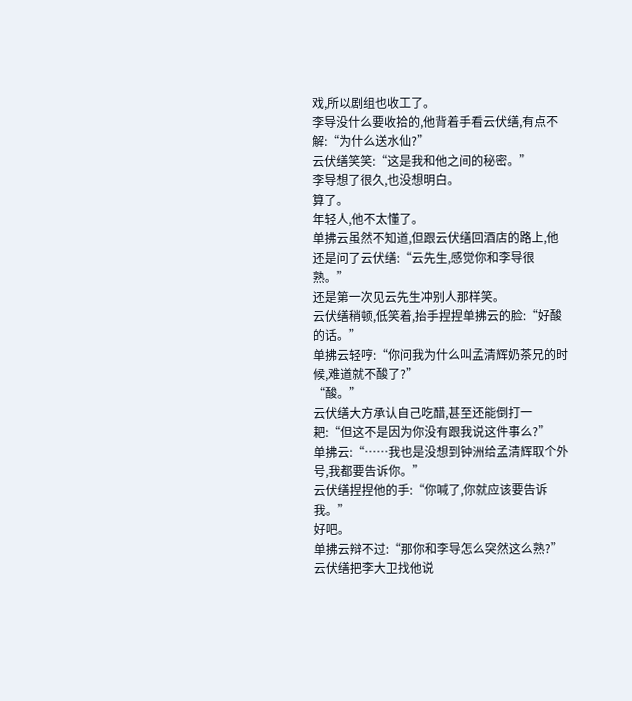戏,所以剧组也收工了。
李导没什么要收拾的,他背着手看云伏缮,有点不解:“为什么送水仙?”
云伏缮笑笑:“这是我和他之间的秘密。”
李导想了很久,也没想明白。
算了。
年轻人,他不太懂了。
单拂云虽然不知道,但跟云伏缮回酒店的路上,他还是问了云伏缮:“云先生,感觉你和李导很熟。”
还是第一次见云先生冲别人那样笑。
云伏缮稍顿,低笑着,抬手捏捏单拂云的脸:“好酸的话。”
单拂云轻哼:“你问我为什么叫孟清辉奶茶兄的时候,难道就不酸了?”
“酸。”
云伏缮大方承认自己吃醋,甚至还能倒打一耙:“但这不是因为你没有跟我说这件事么?”
单拂云:“……我也是没想到钟洲给孟清辉取个外号,我都要告诉你。”
云伏缮捏捏他的手:“你喊了,你就应该要告诉我。”
好吧。
单拂云辩不过:“那你和李导怎么突然这么熟?”
云伏缮把李大卫找他说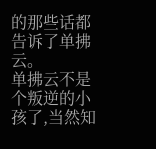的那些话都告诉了单拂云。
单拂云不是个叛逆的小孩了,当然知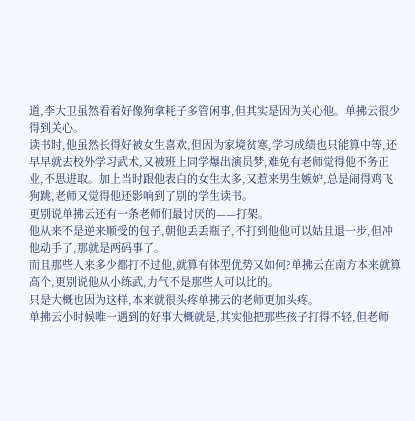道,李大卫虽然看着好像狗拿耗子多管闲事,但其实是因为关心他。单拂云很少得到关心。
读书时,他虽然长得好被女生喜欢,但因为家境贫寒,学习成绩也只能算中等,还早早就去校外学习武术,又被班上同学爆出演员梦,难免有老师觉得他不务正业,不思进取。加上当时跟他表白的女生太多,又惹来男生嫉妒,总是闹得鸡飞狗跳,老师又觉得他还影响到了别的学生读书。
更别说单拂云还有一条老师们最讨厌的——打架。
他从来不是逆来顺受的包子,朝他丢丢瓶子,不打到他他可以姑且退一步,但冲他动手了,那就是两码事了。
而且那些人来多少都打不过他,就算有体型优势又如何?单拂云在南方本来就算高个,更别说他从小练武,力气不是那些人可以比的。
只是大概也因为这样,本来就很头疼单拂云的老师更加头疼。
单拂云小时候唯一遇到的好事大概就是,其实他把那些孩子打得不轻,但老师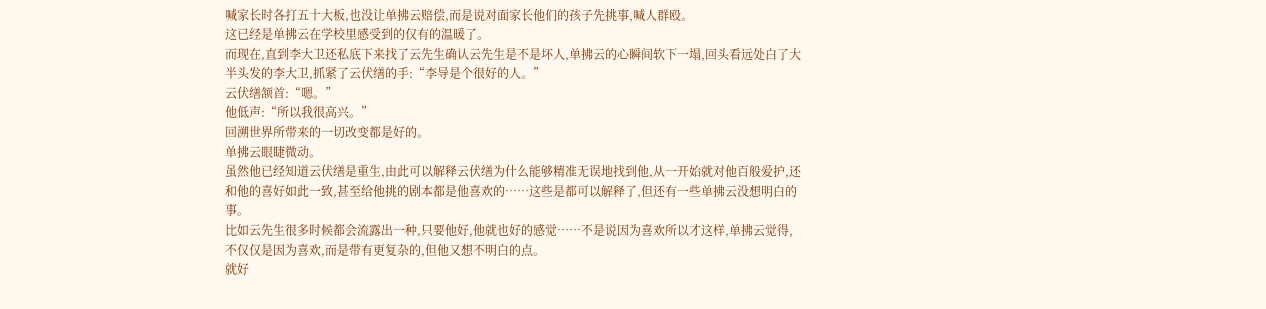喊家长时各打五十大板,也没让单拂云赔偿,而是说对面家长他们的孩子先挑事,喊人群殴。
这已经是单拂云在学校里感受到的仅有的温暖了。
而现在,直到李大卫还私底下来找了云先生确认云先生是不是坏人,单拂云的心瞬间软下一塌,回头看远处白了大半头发的李大卫,抓紧了云伏缮的手:“李导是个很好的人。”
云伏缮颔首:“嗯。”
他低声:“所以我很高兴。”
回溯世界所带来的一切改变都是好的。
单拂云眼睫微动。
虽然他已经知道云伏缮是重生,由此可以解释云伏缮为什么能够精准无误地找到他,从一开始就对他百般爱护,还和他的喜好如此一致,甚至给他挑的剧本都是他喜欢的……这些是都可以解释了,但还有一些单拂云没想明白的事。
比如云先生很多时候都会流露出一种,只要他好,他就也好的感觉……不是说因为喜欢所以才这样,单拂云觉得,不仅仅是因为喜欢,而是带有更复杂的,但他又想不明白的点。
就好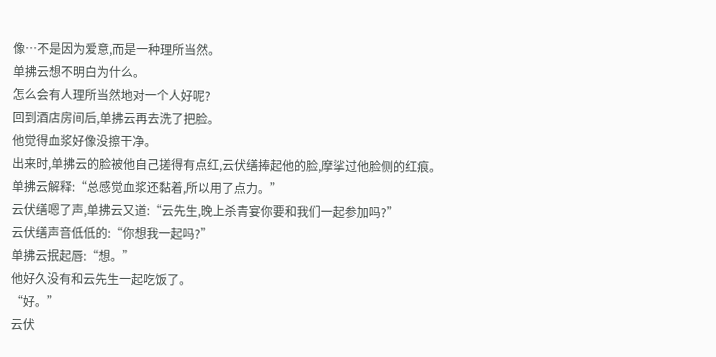像…不是因为爱意,而是一种理所当然。
单拂云想不明白为什么。
怎么会有人理所当然地对一个人好呢?
回到酒店房间后,单拂云再去洗了把脸。
他觉得血浆好像没擦干净。
出来时,单拂云的脸被他自己搓得有点红,云伏缮捧起他的脸,摩挲过他脸侧的红痕。
单拂云解释:“总感觉血浆还黏着,所以用了点力。”
云伏缮嗯了声,单拂云又道:“云先生,晚上杀青宴你要和我们一起参加吗?”
云伏缮声音低低的:“你想我一起吗?”
单拂云抿起唇:“想。”
他好久没有和云先生一起吃饭了。
“好。”
云伏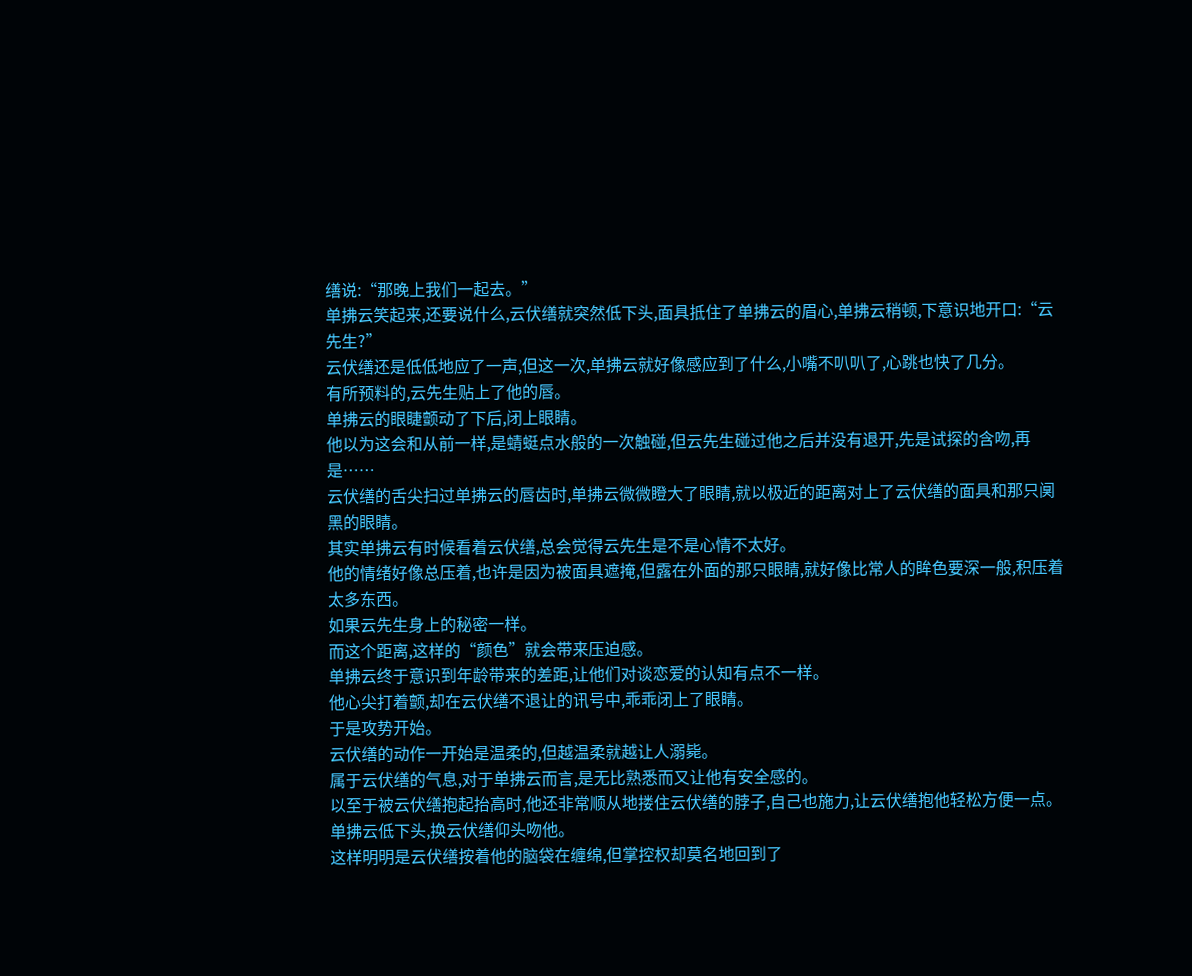缮说:“那晚上我们一起去。”
单拂云笑起来,还要说什么,云伏缮就突然低下头,面具抵住了单拂云的眉心,单拂云稍顿,下意识地开口:“云先生?”
云伏缮还是低低地应了一声,但这一次,单拂云就好像感应到了什么,小嘴不叭叭了,心跳也快了几分。
有所预料的,云先生贴上了他的唇。
单拂云的眼睫颤动了下后,闭上眼睛。
他以为这会和从前一样,是蜻蜓点水般的一次触碰,但云先生碰过他之后并没有退开,先是试探的含吻,再是……
云伏缮的舌尖扫过单拂云的唇齿时,单拂云微微瞪大了眼睛,就以极近的距离对上了云伏缮的面具和那只阒黑的眼睛。
其实单拂云有时候看着云伏缮,总会觉得云先生是不是心情不太好。
他的情绪好像总压着,也许是因为被面具遮掩,但露在外面的那只眼睛,就好像比常人的眸色要深一般,积压着太多东西。
如果云先生身上的秘密一样。
而这个距离,这样的“颜色”就会带来压迫感。
单拂云终于意识到年龄带来的差距,让他们对谈恋爱的认知有点不一样。
他心尖打着颤,却在云伏缮不退让的讯号中,乖乖闭上了眼睛。
于是攻势开始。
云伏缮的动作一开始是温柔的,但越温柔就越让人溺毙。
属于云伏缮的气息,对于单拂云而言,是无比熟悉而又让他有安全感的。
以至于被云伏缮抱起抬高时,他还非常顺从地搂住云伏缮的脖子,自己也施力,让云伏缮抱他轻松方便一点。
单拂云低下头,换云伏缮仰头吻他。
这样明明是云伏缮按着他的脑袋在缠绵,但掌控权却莫名地回到了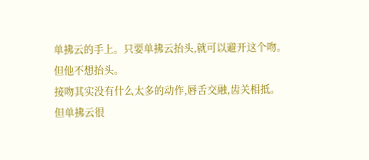单拂云的手上。只要单拂云抬头,就可以避开这个吻。
但他不想抬头。
接吻其实没有什么太多的动作,唇舌交融,齿关相抵。
但单拂云很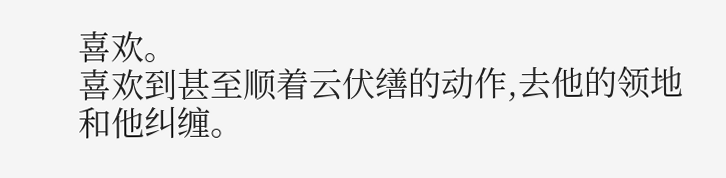喜欢。
喜欢到甚至顺着云伏缮的动作,去他的领地和他纠缠。